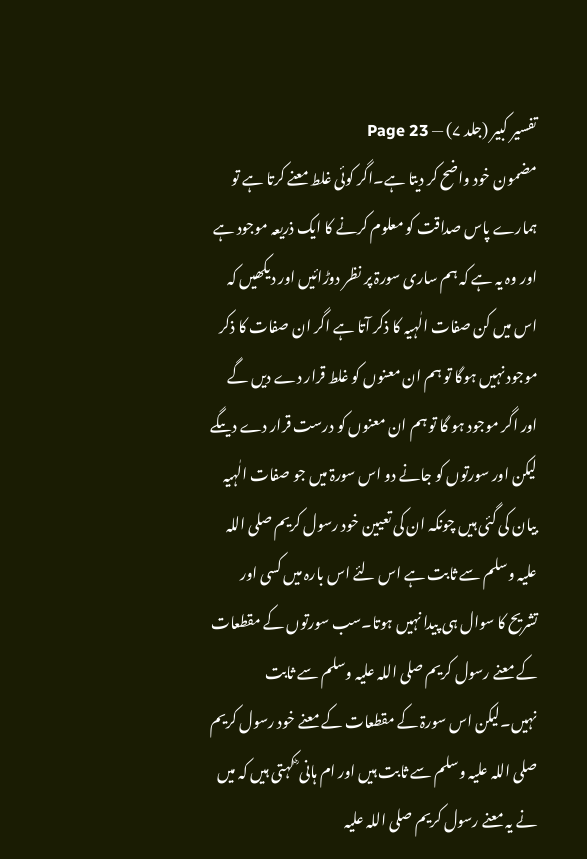تفسیر کبیر (جلد ۷) — Page 23
مضمون خود واضح کر دیتا ہے۔اگر کوئی غلط معنے کرتا ہے تو ہمارے پاس صداقت کو معلوم کرنے کا ایک ذریعہ موجود ہے اور وہ یہ ہے کہ ہم ساری سورۃ پر نظر دوڑائیں اور دیکھیں کہ اس میں کن صفات الٰہیہ کا ذکر آتا ہے اگر ان صفات کا ذکر موجود نہیں ہوگا تو ہم ان معنوں کو غلط قرار دے دیں گے اور اگر موجود ہو گا تو ہم ان معنوں کو درست قرار دے دیںگے لیکن اور سورتوں کو جانے دو اس سورۃ میں جو صفات الٰہیہ بیان کی گئی ہیں چونکہ ان کی تعیین خود رسول کریم صلی اللہ علیہ وسلم سے ثابت ہے اس لئے اس بارہ میں کسی اور تشریح کا سوال ہی پیدا نہیں ہوتا۔سب سورتوں کے مقطعات کے معنے رسول کریم صلی اللہ علیہ وسلم سے ثابت نہیں۔لیکن اس سورۃ کے مقطعات کے معنے خود رسول کریم صلی اللہ علیہ وسلم سے ثابت ہیں اور ام ہانی ؓ کہتی ہیں کہ میں نے یہ معنے رسول کریم صلی اللہ علیہ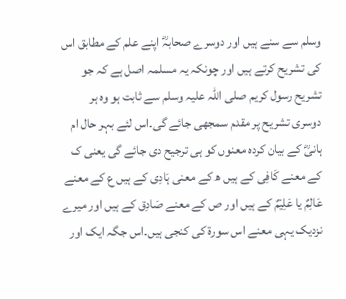وسلم سے سنے ہیں اور دوسرے صحابہؓ اپنے علم کے مطابق اس کی تشریح کرتے ہیں اور چونکہ یہ مسلمہ اصل ہے کہ جو تشریح رسول کریم صلی اللہ علیہ وسلم سے ثابت ہو وہ ہر دوسری تشریح پر مقدم سمجھی جائے گی۔اس لئے بہر حال ام ہانیؓ کے بیان کردہ معنوں کو ہی ترجیح دی جائے گی یعنی ک کے معنے کَافِی کے ہیں ھ کے معنی ہَادِی کے ہیں ع کے معنے عَالِمٌ یا عَلِیْمٌ کے ہیں اور ص کے معنے صَادِق کے ہیں اور میرے نزدیک یہی معنے اس سورۃ کی کنجی ہیں۔اس جگہ ایک اور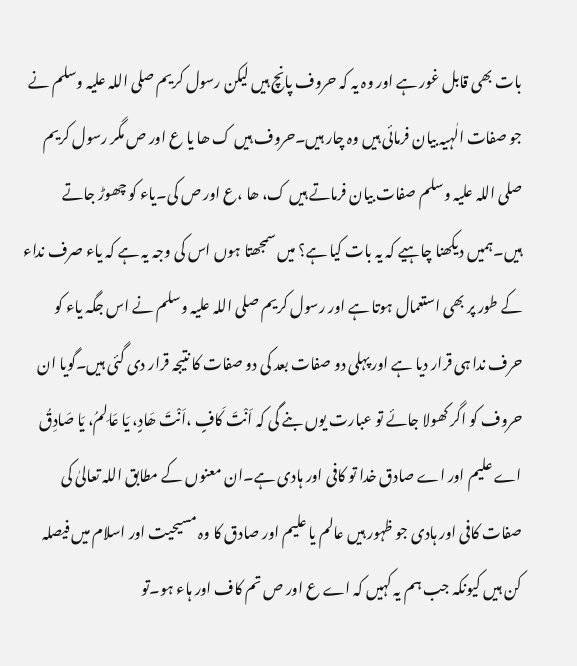بات بھی قابل غور ہے اور وہ یہ کہ حروف پانچ ہیں لیکن رسول کریم صلی اللہ علیہ وسلم نے جو صفات الٰہیہ بیان فرمائی ہیں وہ چار ہیں۔حروف ہیں ک ھا یا ع اور ص مگر رسول کریم صلی اللہ علیہ وسلم صفات بیان فرماتے ہیں ک، ھا ،ع اور ص کی۔یاء کو چھوڑ جاتے ہیں۔ہمیں دیکھنا چاہیے کہ یہ بات کیا ہے؟ میں سمجھتا ہوں اس کی وجہ یہ ہے کہ یاء صرف نداء کے طور پر بھی استعمال ہوتا ہے اور رسول کریم صلی اللہ علیہ وسلم نے اس جگہ یاء کو حرف ندا ہی قرار دیا ہے اور پہلی دو صفات بعد کی دو صفات کا نتیجہ قرار دی گئی ہیں۔گویا ان حروف کو اگر کھولا جائے تو عبارت یوں بنے گی کہ اَنْتَ کَافٍ ،اَنْتَ ھَادٍ، یَا عَالِمُ، یَا صَادِقُ اے علیم اور اے صادق خدا تو کافی اور ہادی ہے۔ان معنوں کے مطابق اللہ تعالیٰ کی صفات کافی اور ہادی جو ظہور ہیں عالم یا علیم اور صادق کا وہ مسیحیت اور اسلام میں فیصلہ کن ہیں کیونکہ جب ہم یہ کہیں کہ اے ع اور ص تم کاف اور ہاء ہو۔تو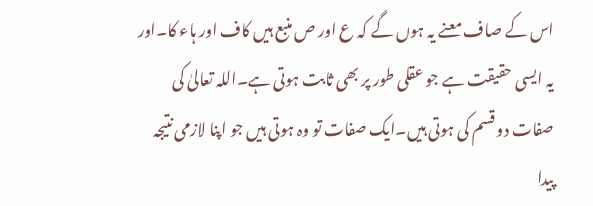اس کے صاف معنے یہ ہوں گے کہ ع اور ص منبع ہیں کاف اور ہاء کا۔اور یہ ایسی حقیقت ہے جو عقلی طور پر بھی ثابت ہوتی ہے۔اللہ تعالیٰ کی صفات دو قسم کی ہوتی ہیں۔ایک صفات تو وہ ہوتی ہیں جو اپنا لازمی نتیجہ پیدا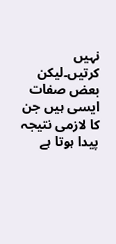نہیں کرتیں۔لیکن بعض صفات ایسی ہیں جن کا لازمی نتیجہ پیدا ہوتا ہے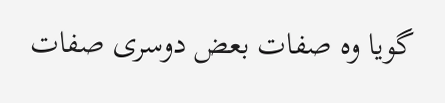گویا وہ صفات بعض دوسری صفات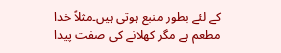کے لئے بطور منبع ہوتی ہیں۔مثلاً خدا مطعم ہے مگر کھلانے کی صفت پیدا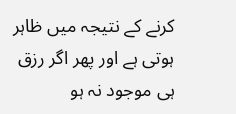کرنے کے نتیجہ میں ظاہر ہوتی ہے اور پھر اگر رزق ہی موجود نہ ہو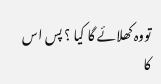تووہ کھلائے گا کیا ؟ پس اس کا